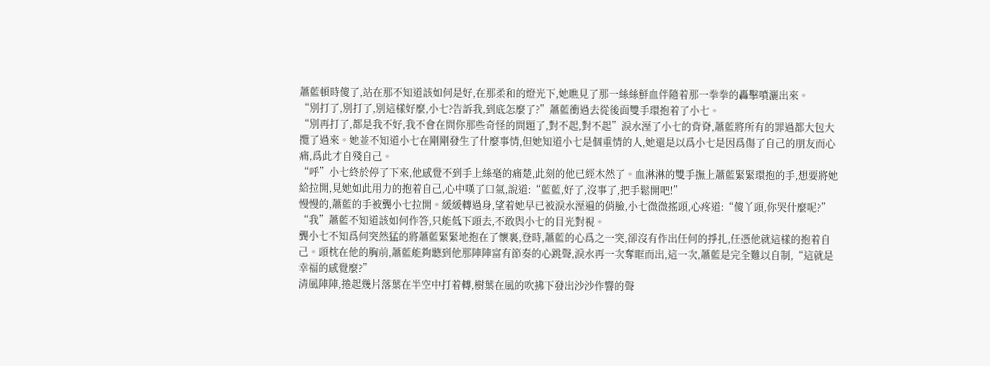蕭藍頓時傻了,站在那不知道該如何是好,在那柔和的燈光下,她瞧見了那一絲絲鮮血伴隨着那一拳拳的轟擊噴灑出來。
“別打了,別打了,別這樣好麼,小七?告訴我,到底怎麼了?”蕭藍衝過去從後面雙手環抱着了小七。
“別再打了,都是我不好,我不會在問你那些奇怪的問題了,對不起,對不起”淚水溼了小七的背脊,蕭藍將所有的罪過都大包大攬了過來。她並不知道小七在剛剛發生了什麼事情,但她知道小七是個重情的人,她還是以爲小七是因爲傷了自己的朋友而心痛,爲此才自殘自己。
“呼”小七終於停了下來,他感覺不到手上絲毫的痛楚,此刻的他已經木然了。血淋淋的雙手撫上蕭藍緊緊環抱的手,想要將她給拉開,見她如此用力的抱着自己,心中嘆了口氣,說道:“藍藍,好了,沒事了,把手鬆開吧!”
慢慢的,蕭藍的手被龔小七拉開。緩緩轉過身,望着她早已被淚水溼遍的俏臉,小七微微搖頭,心疼道:“傻丫頭,你哭什麼呢?”
“我”蕭藍不知道該如何作答,只能低下頭去,不敢與小七的目光對視。
龔小七不知爲何突然猛的將蕭藍緊緊地抱在了懷裏,登時,蕭藍的心爲之一突,卻沒有作出任何的掙扎,任憑他就這樣的抱着自己。頭枕在他的胸前,蕭藍能夠聽到他那陣陣富有節奏的心跳聲,淚水再一次奪眶而出,這一次,蕭藍是完全難以自制,“這就是幸福的感覺麼?”
清風陣陣,捲起幾片落葉在半空中打着轉,樹葉在風的吹拂下發出沙沙作響的聲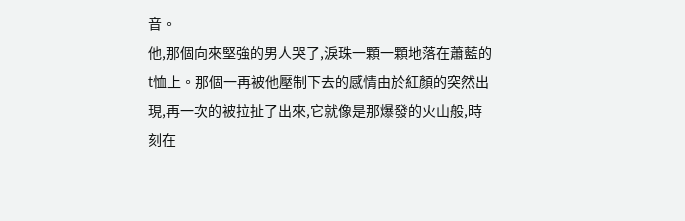音。
他,那個向來堅強的男人哭了,淚珠一顆一顆地落在蕭藍的t恤上。那個一再被他壓制下去的感情由於紅顏的突然出現,再一次的被拉扯了出來,它就像是那爆發的火山般,時刻在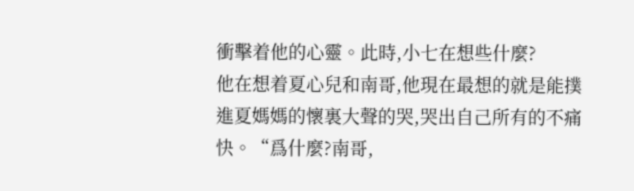衝擊着他的心靈。此時,小七在想些什麼?
他在想着夏心兒和南哥,他現在最想的就是能撲進夏媽媽的懷裏大聲的哭,哭出自己所有的不痛快。“爲什麼?南哥,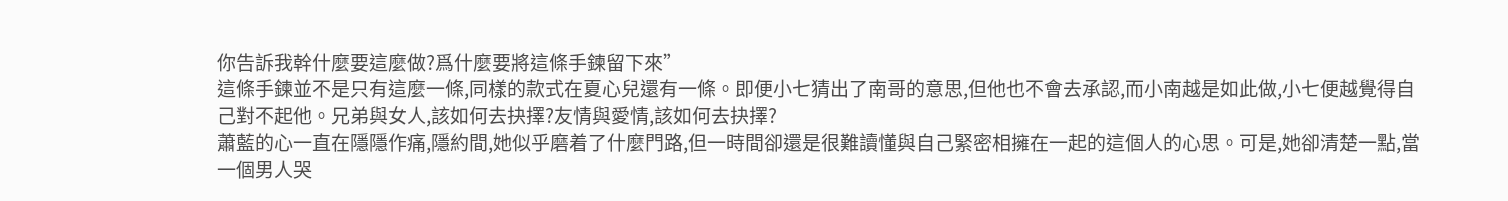你告訴我幹什麼要這麼做?爲什麼要將這條手鍊留下來”
這條手鍊並不是只有這麼一條,同樣的款式在夏心兒還有一條。即便小七猜出了南哥的意思,但他也不會去承認,而小南越是如此做,小七便越覺得自己對不起他。兄弟與女人,該如何去抉擇?友情與愛情,該如何去抉擇?
蕭藍的心一直在隱隱作痛,隱約間,她似乎磨着了什麼門路,但一時間卻還是很難讀懂與自己緊密相擁在一起的這個人的心思。可是,她卻清楚一點,當一個男人哭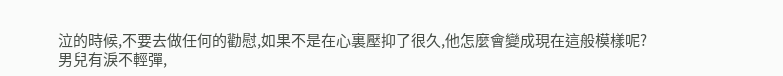泣的時候,不要去做任何的勸慰,如果不是在心裏壓抑了很久,他怎麼會變成現在這般模樣呢?
男兒有淚不輕彈,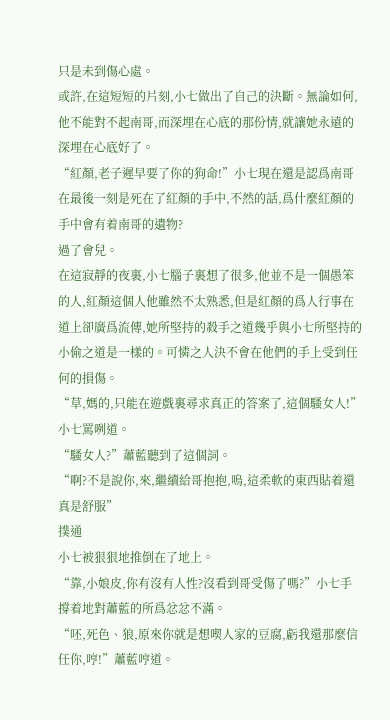只是未到傷心處。
或許,在這短短的片刻,小七做出了自己的決斷。無論如何,他不能對不起南哥,而深埋在心底的那份情,就讓她永遠的深埋在心底好了。
“紅顏,老子遲早要了你的狗命!”小七現在還是認爲南哥在最後一刻是死在了紅顏的手中,不然的話,爲什麼紅顏的手中會有着南哥的遺物?
過了會兒。
在這寂靜的夜裏,小七腦子裏想了很多,他並不是一個愚笨的人,紅顏這個人他雖然不太熟悉,但是紅顏的爲人行事在道上卻廣爲流傳,她所堅持的殺手之道幾乎與小七所堅持的小偷之道是一樣的。可憐之人決不會在他們的手上受到任何的損傷。
“草,媽的,只能在遊戲裏尋求真正的答案了,這個騷女人!”小七罵咧道。
“騷女人?”蕭藍聽到了這個詞。
“啊?不是說你,來,繼續給哥抱抱,嗚,這柔軟的東西貼着還真是舒服”
撲通
小七被狠狠地推倒在了地上。
“靠,小娘皮,你有沒有人性?沒看到哥受傷了嗎?”小七手撐着地對蕭藍的所爲忿忿不滿。
“呸,死色、狼,原來你就是想喫人家的豆腐,虧我還那麼信任你,哼!”蕭藍哼道。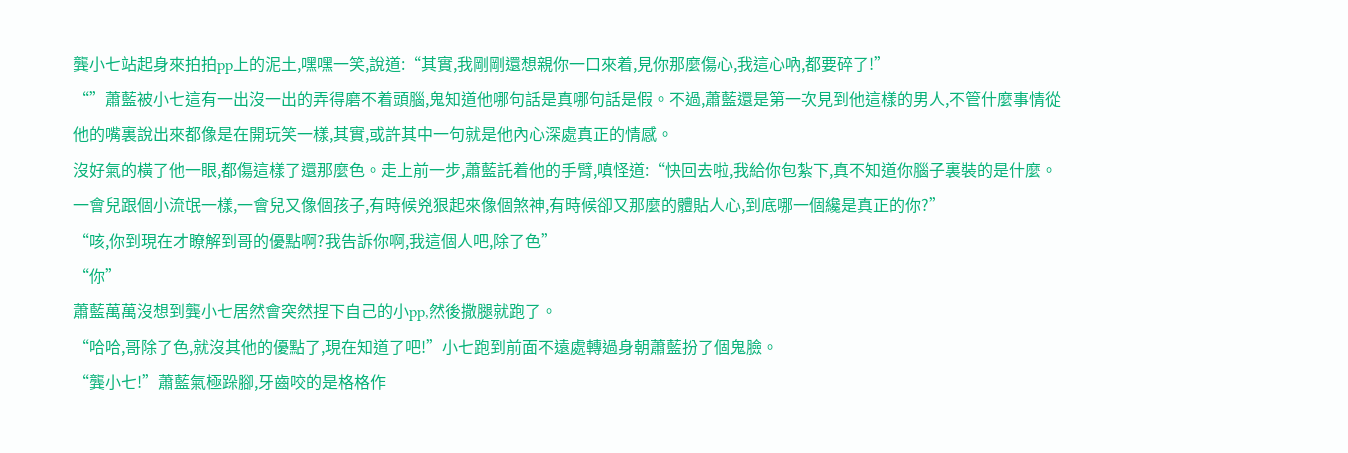龔小七站起身來拍拍pp上的泥土,嘿嘿一笑,說道:“其實,我剛剛還想親你一口來着,見你那麼傷心,我這心吶,都要碎了!”
“”蕭藍被小七這有一出沒一出的弄得磨不着頭腦,鬼知道他哪句話是真哪句話是假。不過,蕭藍還是第一次見到他這樣的男人,不管什麼事情從他的嘴裏說出來都像是在開玩笑一樣,其實,或許其中一句就是他內心深處真正的情感。
沒好氣的橫了他一眼,都傷這樣了還那麼色。走上前一步,蕭藍託着他的手臂,嗔怪道:“快回去啦,我給你包紮下,真不知道你腦子裏裝的是什麼。一會兒跟個小流氓一樣,一會兒又像個孩子,有時候兇狠起來像個煞神,有時候卻又那麼的體貼人心,到底哪一個纔是真正的你?”
“咳,你到現在才瞭解到哥的優點啊?我告訴你啊,我這個人吧,除了色”
“你”
蕭藍萬萬沒想到龔小七居然會突然捏下自己的小pp,然後撒腿就跑了。
“哈哈,哥除了色,就沒其他的優點了,現在知道了吧!”小七跑到前面不遠處轉過身朝蕭藍扮了個鬼臉。
“龔小七!”蕭藍氣極跺腳,牙齒咬的是格格作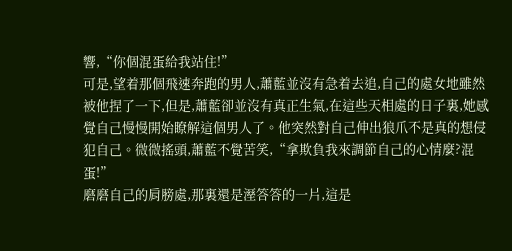響,“你個混蛋給我站住!”
可是,望着那個飛速奔跑的男人,蕭藍並沒有急着去追,自己的處女地雖然被他捏了一下,但是,蕭藍卻並沒有真正生氣,在這些天相處的日子裏,她感覺自己慢慢開始瞭解這個男人了。他突然對自己伸出狼爪不是真的想侵犯自己。微微搖頭,蕭藍不覺苦笑,“拿欺負我來調節自己的心情麼?混蛋!”
磨磨自己的肩膀處,那裏還是溼答答的一片,這是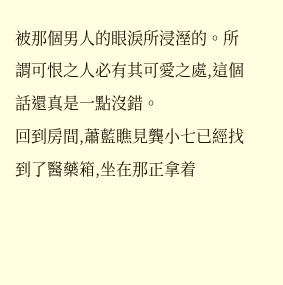被那個男人的眼淚所浸溼的。所謂可恨之人必有其可愛之處,這個話還真是一點沒錯。
回到房間,蕭藍瞧見龔小七已經找到了醫藥箱,坐在那正拿着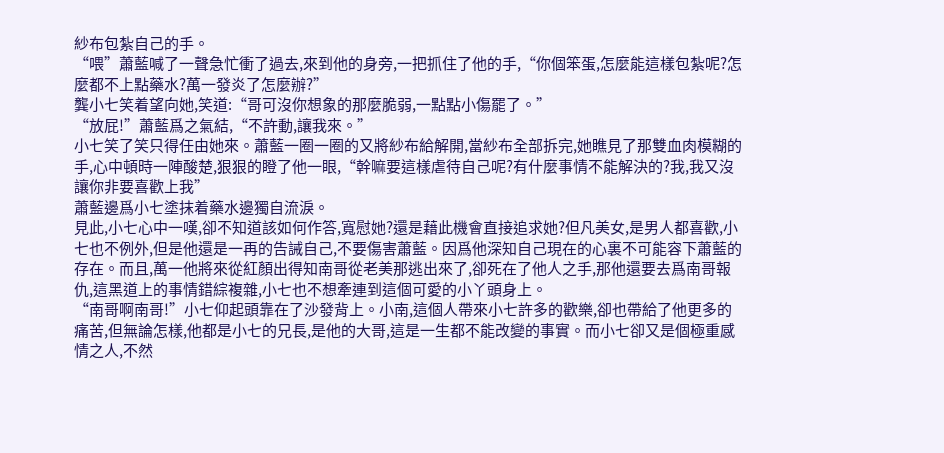紗布包紮自己的手。
“喂”蕭藍喊了一聲急忙衝了過去,來到他的身旁,一把抓住了他的手,“你個笨蛋,怎麼能這樣包紮呢?怎麼都不上點藥水?萬一發炎了怎麼辦?”
龔小七笑着望向她,笑道:“哥可沒你想象的那麼脆弱,一點點小傷罷了。”
“放屁!”蕭藍爲之氣結,“不許動,讓我來。”
小七笑了笑只得任由她來。蕭藍一圈一圈的又將紗布給解開,當紗布全部拆完,她瞧見了那雙血肉模糊的手,心中頓時一陣酸楚,狠狠的瞪了他一眼,“幹嘛要這樣虐待自己呢?有什麼事情不能解決的?我,我又沒讓你非要喜歡上我”
蕭藍邊爲小七塗抹着藥水邊獨自流淚。
見此,小七心中一嘆,卻不知道該如何作答,寬慰她?還是藉此機會直接追求她?但凡美女,是男人都喜歡,小七也不例外,但是他還是一再的告誡自己,不要傷害蕭藍。因爲他深知自己現在的心裏不可能容下蕭藍的存在。而且,萬一他將來從紅顏出得知南哥從老美那逃出來了,卻死在了他人之手,那他還要去爲南哥報仇,這黑道上的事情錯綜複雜,小七也不想牽連到這個可愛的小丫頭身上。
“南哥啊南哥!”小七仰起頭靠在了沙發背上。小南,這個人帶來小七許多的歡樂,卻也帶給了他更多的痛苦,但無論怎樣,他都是小七的兄長,是他的大哥,這是一生都不能改變的事實。而小七卻又是個極重感情之人,不然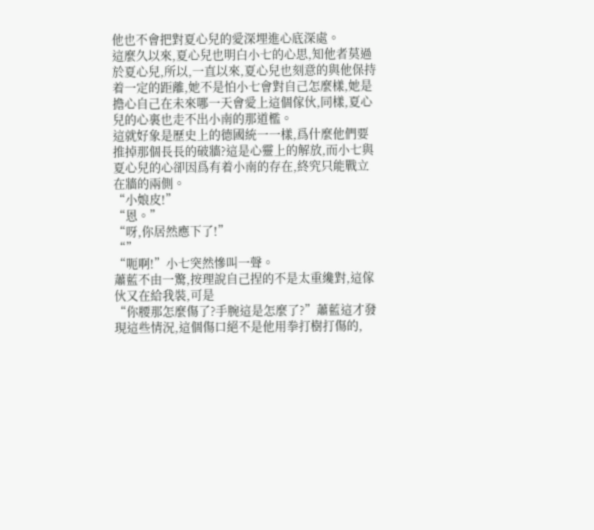他也不會把對夏心兒的愛深埋進心底深處。
這麼久以來,夏心兒也明白小七的心思,知他者莫過於夏心兒,所以,一直以來,夏心兒也刻意的與他保持着一定的距離,她不是怕小七會對自己怎麼樣,她是擔心自己在未來哪一天會愛上這個傢伙,同樣,夏心兒的心裏也走不出小南的那道檻。
這就好象是歷史上的德國統一一樣,爲什麼他們要推掉那個長長的破牆?這是心靈上的解放,而小七與夏心兒的心卻因爲有着小南的存在,終究只能戰立在牆的兩側。
“小娘皮!”
“恩。”
“呀,你居然應下了!”
“”
“呃啊!”小七突然慘叫一聲。
蕭藍不由一驚,按理說自己捏的不是太重纔對,這傢伙又在給我裝,可是
“你腰那怎麼傷了?手腕這是怎麼了?”蕭藍這才發現這些情況,這個傷口絕不是他用拳打樹打傷的,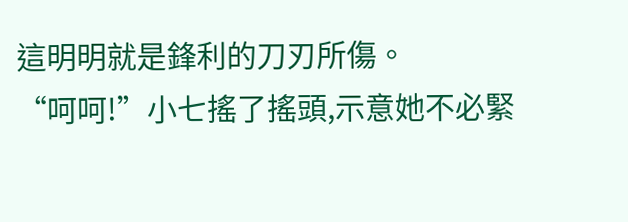這明明就是鋒利的刀刃所傷。
“呵呵!”小七搖了搖頭,示意她不必緊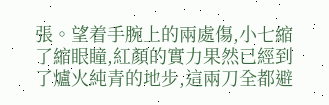張。望着手腕上的兩處傷,小七縮了縮眼瞳,紅顏的實力果然已經到了爐火純青的地步,這兩刀全都避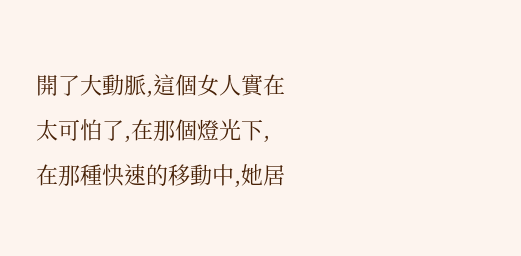開了大動脈,這個女人實在太可怕了,在那個燈光下,在那種快速的移動中,她居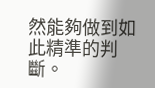然能夠做到如此精準的判斷。